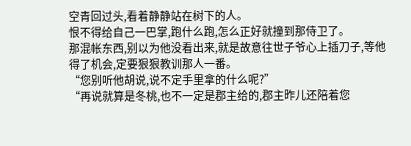空青回过头,看着静静站在树下的人。
恨不得给自己一巴掌,跑什么跑,怎么正好就撞到那侍卫了。
那混帐东西,别以为他没看出来,就是故意往世子爷心上插刀子,等他得了机会,定要狠狠教训那人一番。
“您别听他胡说,说不定手里拿的什么呢?”
“再说就算是冬桃,也不一定是郡主给的,郡主昨儿还陪着您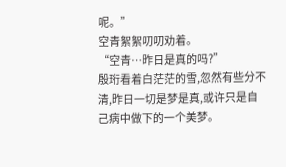呢。”
空青絮絮叨叨劝着。
“空青…昨日是真的吗?”
殷珩看着白茫茫的雪,忽然有些分不清,昨日一切是梦是真,或许只是自己病中做下的一个美梦。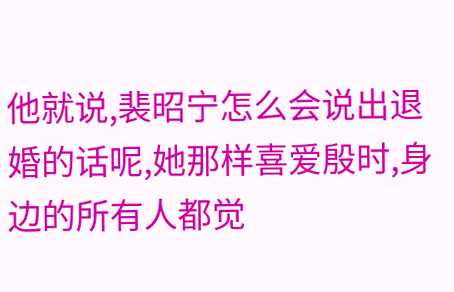他就说,裴昭宁怎么会说出退婚的话呢,她那样喜爱殷时,身边的所有人都觉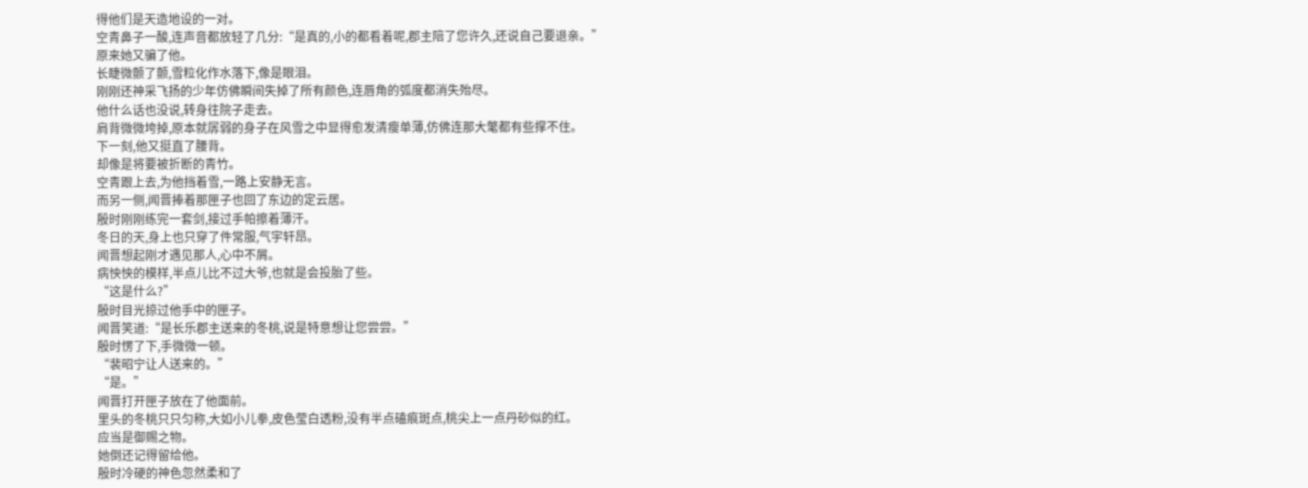得他们是天造地设的一对。
空青鼻子一酸,连声音都放轻了几分:“是真的,小的都看着呢,郡主陪了您许久,还说自己要退亲。”
原来她又骗了他。
长睫微颤了颤,雪粒化作水落下,像是眼泪。
刚刚还神采飞扬的少年仿佛瞬间失掉了所有颜色,连唇角的弧度都消失殆尽。
他什么话也没说,转身往院子走去。
肩背微微垮掉,原本就孱弱的身子在风雪之中显得愈发清瘦单薄,仿佛连那大氅都有些撑不住。
下一刻,他又挺直了腰背。
却像是将要被折断的青竹。
空青跟上去,为他挡着雪,一路上安静无言。
而另一侧,闻晋捧着那匣子也回了东边的定云居。
殷时刚刚练完一套剑,接过手帕擦着薄汗。
冬日的天,身上也只穿了件常服,气宇轩昂。
闻晋想起刚才遇见那人,心中不屑。
病怏怏的模样,半点儿比不过大爷,也就是会投胎了些。
“这是什么?”
殷时目光掠过他手中的匣子。
闻晋笑道:“是长乐郡主送来的冬桃,说是特意想让您尝尝。”
殷时愣了下,手微微一顿。
“裴昭宁让人送来的。”
“是。”
闻晋打开匣子放在了他面前。
里头的冬桃只只匀称,大如小儿拳,皮色莹白透粉,没有半点磕痕斑点,桃尖上一点丹砂似的红。
应当是御赐之物。
她倒还记得留给他。
殷时冷硬的神色忽然柔和了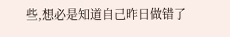些,想必是知道自己昨日做错了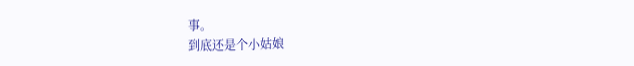事。
到底还是个小姑娘